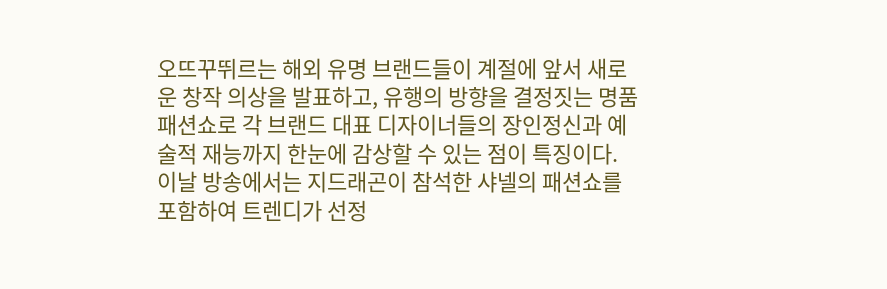오뜨꾸뛰르는 해외 유명 브랜드들이 계절에 앞서 새로운 창작 의상을 발표하고, 유행의 방향을 결정짓는 명품 패션쇼로 각 브랜드 대표 디자이너들의 장인정신과 예술적 재능까지 한눈에 감상할 수 있는 점이 특징이다.
이날 방송에서는 지드래곤이 참석한 샤넬의 패션쇼를 포함하여 트렌디가 선정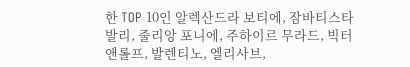한 TOP 10인 알렉산드라 보티에, 잠바티스타 발리, 줄리앙 포니에, 주하이르 무라드, 빅터앤롤프, 발렌티노, 엘리사브,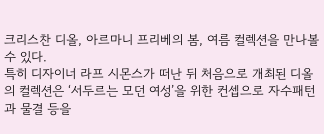크리스찬 디올, 아르마니 프리베의 봄, 여름 컬렉션을 만나볼 수 있다.
특히 디자이너 라프 시몬스가 떠난 뒤 처음으로 개최된 디올의 컬렉션은 ‘서두르는 모던 여성’을 위한 컨셉으로 자수패턴과 물결 등을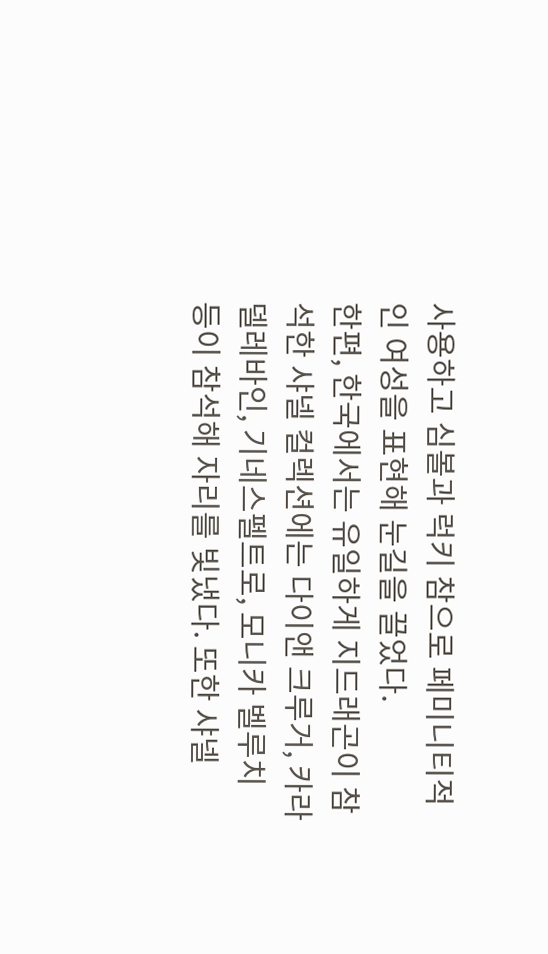사용하고 심볼과 럭키 참으로 페미니티적인 여성을 표현해 눈길을 끌었다.
한편, 한국에서는 유일하게 지드래곤이 참석한 샤넬 컬렉션에는 다이앤 크루거, 카라 델레바인, 기네스펠트로, 모니카 벨루치 등이 참석해 자리를 빛냈다. 또한 샤넬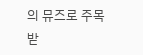의 뮤즈로 주목 받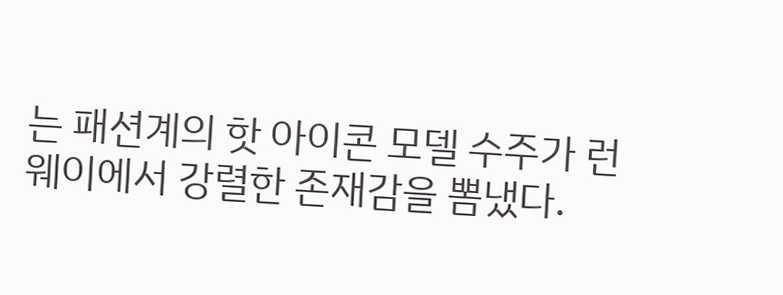는 패션계의 핫 아이콘 모델 수주가 런웨이에서 강렬한 존재감을 뽐냈다.